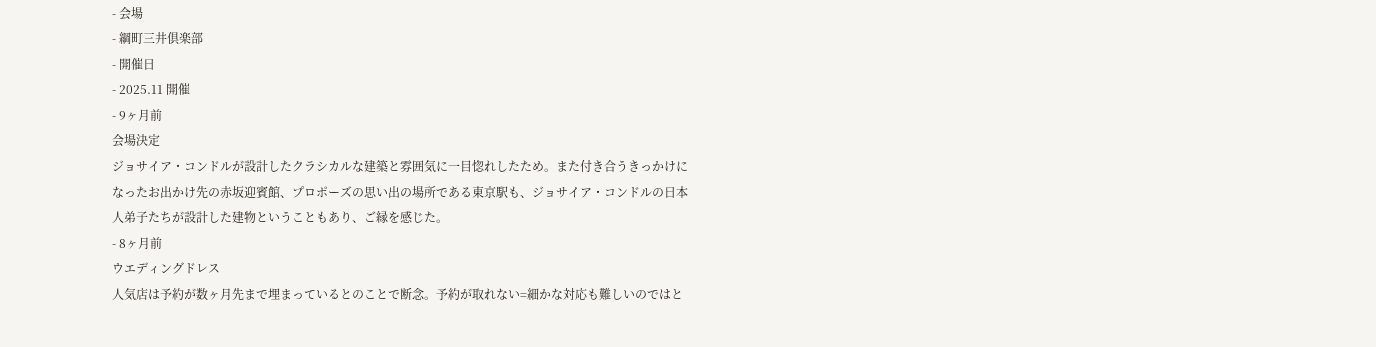- 会場
- 綱町三井倶楽部
- 開催日
- 2025.11 開催
- 9ヶ月前
会場決定
ジョサイア・コンドルが設計したクラシカルな建築と雰囲気に一目惚れしたため。また付き合うきっかけになったお出かけ先の赤坂迎賓館、プロポーズの思い出の場所である東京駅も、ジョサイア・コンドルの日本人弟子たちが設計した建物ということもあり、ご縁を感じた。
- 8ヶ月前
ウエディングドレス
人気店は予約が数ヶ月先まで埋まっているとのことで断念。予約が取れない=細かな対応も難しいのではと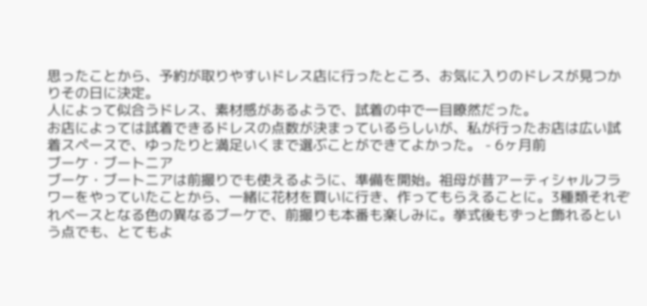思ったことから、予約が取りやすいドレス店に行ったところ、お気に入りのドレスが見つかりその日に決定。
人によって似合うドレス、素材感があるようで、試着の中で一目瞭然だった。
お店によっては試着できるドレスの点数が決まっているらしいが、私が行ったお店は広い試着スペースで、ゆったりと満足いくまで選ぶことができてよかった。 - 6ヶ月前
ブーケ・ブートニア
ブーケ・ブートニアは前撮りでも使えるように、準備を開始。祖母が昔アーティシャルフラワーをやっていたことから、一緒に花材を買いに行き、作ってもらえることに。3種類それぞれベースとなる色の異なるブーケで、前撮りも本番も楽しみに。挙式後もずっと飾れるという点でも、とてもよ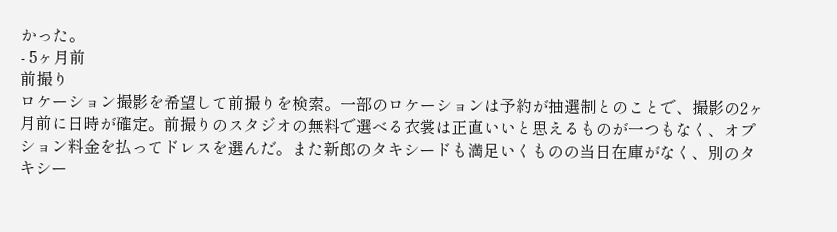かった。
- 5ヶ月前
前撮り
ロケーション撮影を希望して前撮りを検索。一部のロケーションは予約が抽選制とのことで、撮影の2ヶ月前に日時が確定。前撮りのスタジオの無料で選べる衣裳は正直いいと思えるものが一つもなく、オプション料金を払ってドレスを選んだ。また新郎のタキシードも満足いくものの当日在庫がなく、別のタキシー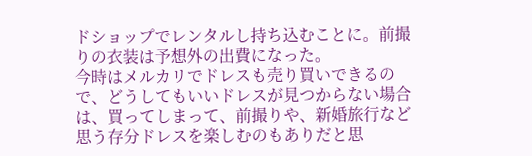ドショップでレンタルし持ち込むことに。前撮りの衣装は予想外の出費になった。
今時はメルカリでドレスも売り買いできるので、どうしてもいいドレスが見つからない場合は、買ってしまって、前撮りや、新婚旅行など思う存分ドレスを楽しむのもありだと思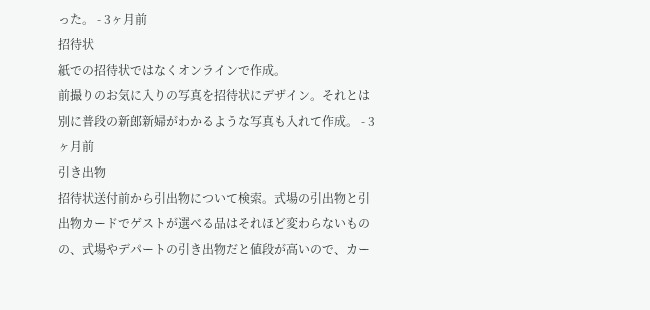った。 - 3ヶ月前
招待状
紙での招待状ではなくオンラインで作成。
前撮りのお気に入りの写真を招待状にデザイン。それとは別に普段の新郎新婦がわかるような写真も入れて作成。 - 3ヶ月前
引き出物
招待状送付前から引出物について検索。式場の引出物と引出物カードでゲストが選べる品はそれほど変わらないものの、式場やデパートの引き出物だと値段が高いので、カー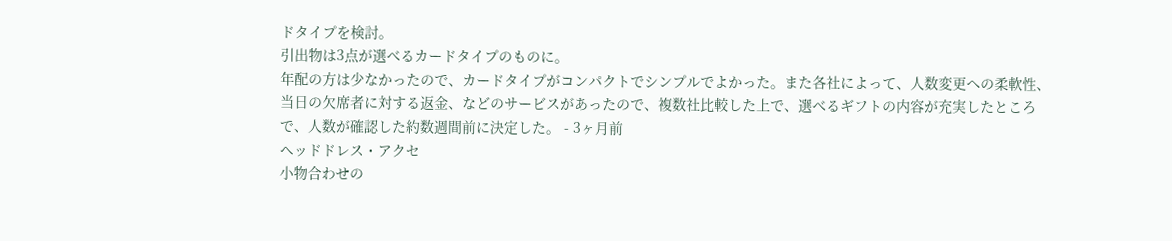ドタイプを検討。
引出物は3点が選べるカードタイプのものに。
年配の方は少なかったので、カードタイプがコンパクトでシンプルでよかった。また各社によって、人数変更への柔軟性、当日の欠席者に対する返金、などのサービスがあったので、複数社比較した上で、選べるギフトの内容が充実したところで、人数が確認した約数週間前に決定した。 - 3ヶ月前
ヘッドドレス・アクセ
小物合わせの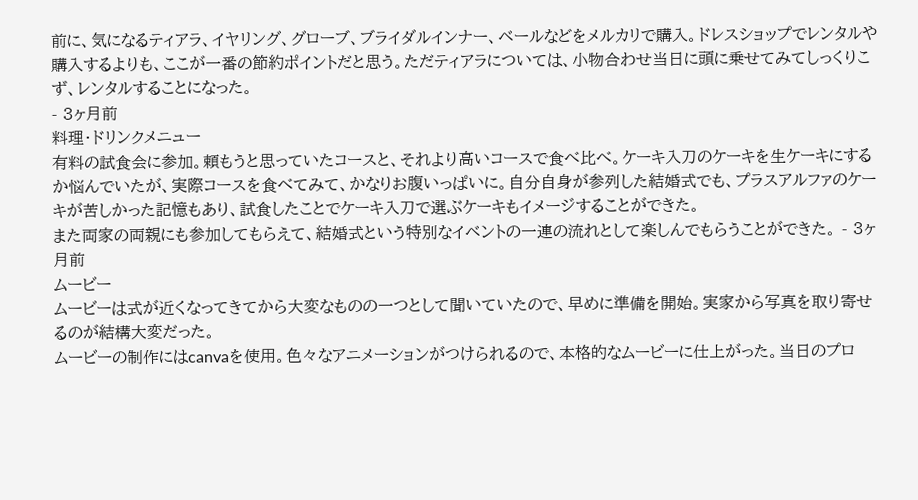前に、気になるティアラ、イヤリング、グローブ、ブライダルインナー、ベールなどをメルカリで購入。ドレスショップでレンタルや購入するよりも、ここが一番の節約ポイントだと思う。ただティアラについては、小物合わせ当日に頭に乗せてみてしっくりこず、レンタルすることになった。
- 3ヶ月前
料理・ドリンクメニュー
有料の試食会に参加。頼もうと思っていたコースと、それより高いコースで食べ比べ。ケーキ入刀のケーキを生ケーキにするか悩んでいたが、実際コースを食べてみて、かなりお腹いっぱいに。自分自身が参列した結婚式でも、プラスアルファのケーキが苦しかった記憶もあり、試食したことでケーキ入刀で選ぶケーキもイメージすることができた。
また両家の両親にも参加してもらえて、結婚式という特別なイベントの一連の流れとして楽しんでもらうことができた。 - 3ヶ月前
ムービー
ムービーは式が近くなってきてから大変なものの一つとして聞いていたので、早めに準備を開始。実家から写真を取り寄せるのが結構大変だった。
ムービーの制作にはcanvaを使用。色々なアニメーションがつけられるので、本格的なムービーに仕上がった。当日のプロ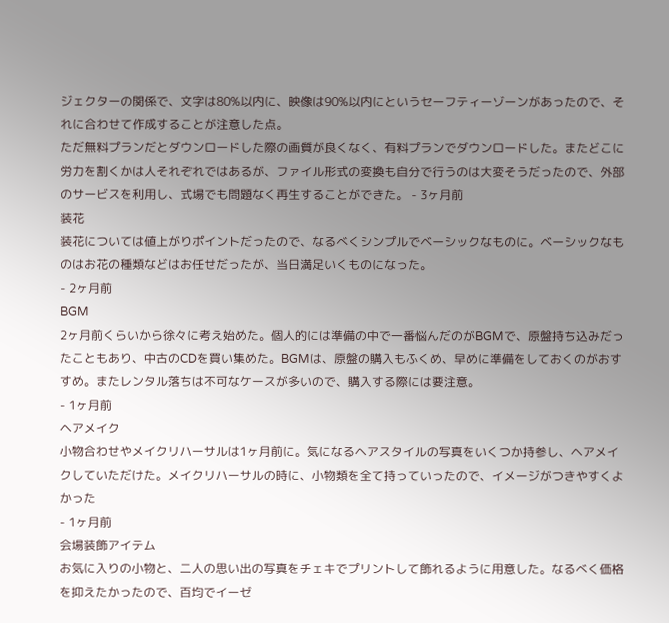ジェクターの関係で、文字は80%以内に、映像は90%以内にというセーフティーゾーンがあったので、それに合わせて作成することが注意した点。
ただ無料プランだとダウンロードした際の画質が良くなく、有料プランでダウンロードした。またどこに労力を割くかは人それぞれではあるが、ファイル形式の変換も自分で行うのは大変そうだったので、外部のサービスを利用し、式場でも問題なく再生することができた。 - 3ヶ月前
装花
装花については値上がりポイントだったので、なるべくシンプルでベーシックなものに。ベーシックなものはお花の種類などはお任せだったが、当日満足いくものになった。
- 2ヶ月前
BGM
2ヶ月前くらいから徐々に考え始めた。個人的には準備の中で一番悩んだのがBGMで、原盤持ち込みだったこともあり、中古のCDを買い集めた。BGMは、原盤の購入もふくめ、早めに準備をしておくのがおすすめ。またレンタル落ちは不可なケースが多いので、購入する際には要注意。
- 1ヶ月前
ヘアメイク
小物合わせやメイクリハーサルは1ヶ月前に。気になるヘアスタイルの写真をいくつか持参し、ヘアメイクしていただけた。メイクリハーサルの時に、小物類を全て持っていったので、イメージがつきやすくよかった
- 1ヶ月前
会場装飾アイテム
お気に入りの小物と、二人の思い出の写真をチェキでプリントして飾れるように用意した。なるべく価格を抑えたかったので、百均でイーゼ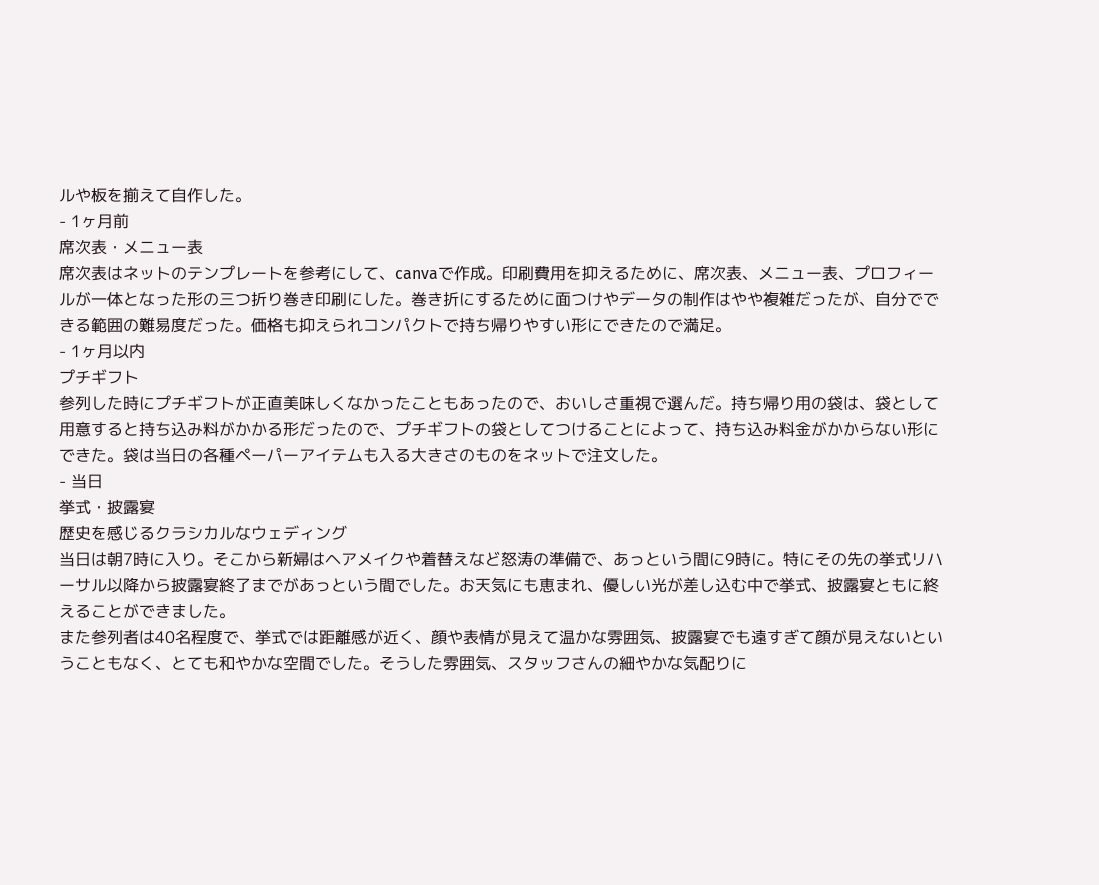ルや板を揃えて自作した。
- 1ヶ月前
席次表・メニュー表
席次表はネットのテンプレートを参考にして、canvaで作成。印刷費用を抑えるために、席次表、メニュー表、プロフィールが一体となった形の三つ折り巻き印刷にした。巻き折にするために面つけやデータの制作はやや複雑だったが、自分でできる範囲の難易度だった。価格も抑えられコンパクトで持ち帰りやすい形にできたので満足。
- 1ヶ月以内
プチギフト
参列した時にプチギフトが正直美味しくなかったこともあったので、おいしさ重視で選んだ。持ち帰り用の袋は、袋として用意すると持ち込み料がかかる形だったので、プチギフトの袋としてつけることによって、持ち込み料金がかからない形にできた。袋は当日の各種ペーパーアイテムも入る大きさのものをネットで注文した。
- 当日
挙式・披露宴
歴史を感じるクラシカルなウェディング
当日は朝7時に入り。そこから新婦はヘアメイクや着替えなど怒涛の準備で、あっという間に9時に。特にその先の挙式リハーサル以降から披露宴終了までがあっという間でした。お天気にも恵まれ、優しい光が差し込む中で挙式、披露宴ともに終えることができました。
また参列者は40名程度で、挙式では距離感が近く、顔や表情が見えて温かな雰囲気、披露宴でも遠すぎて顔が見えないということもなく、とても和やかな空間でした。そうした雰囲気、スタッフさんの細やかな気配りに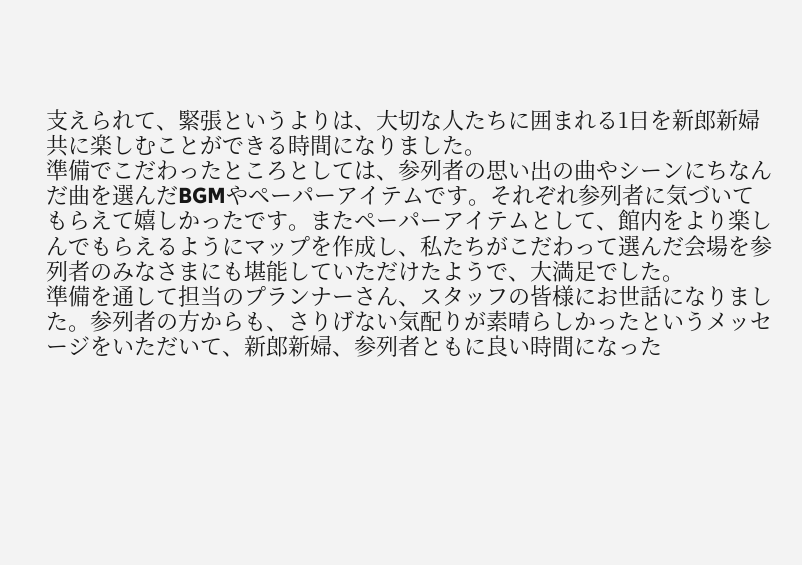支えられて、緊張というよりは、大切な人たちに囲まれる1日を新郎新婦共に楽しむことができる時間になりました。
準備でこだわったところとしては、参列者の思い出の曲やシーンにちなんだ曲を選んだBGMやペーパーアイテムです。それぞれ参列者に気づいてもらえて嬉しかったです。またペーパーアイテムとして、館内をより楽しんでもらえるようにマップを作成し、私たちがこだわって選んだ会場を参列者のみなさまにも堪能していただけたようで、大満足でした。
準備を通して担当のプランナーさん、スタッフの皆様にお世話になりました。参列者の方からも、さりげない気配りが素晴らしかったというメッセージをいただいて、新郎新婦、参列者ともに良い時間になった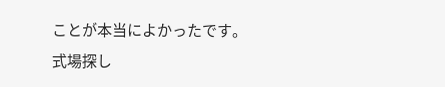ことが本当によかったです。
式場探し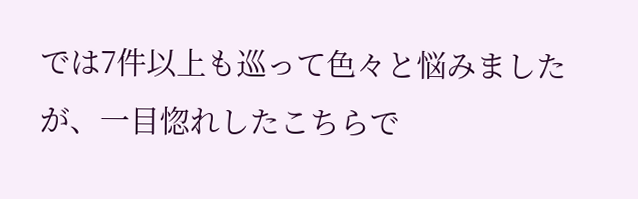では7件以上も巡って色々と悩みましたが、一目惚れしたこちらで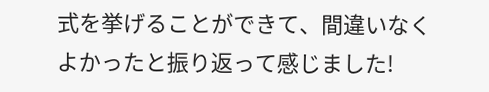式を挙げることができて、間違いなくよかったと振り返って感じました!